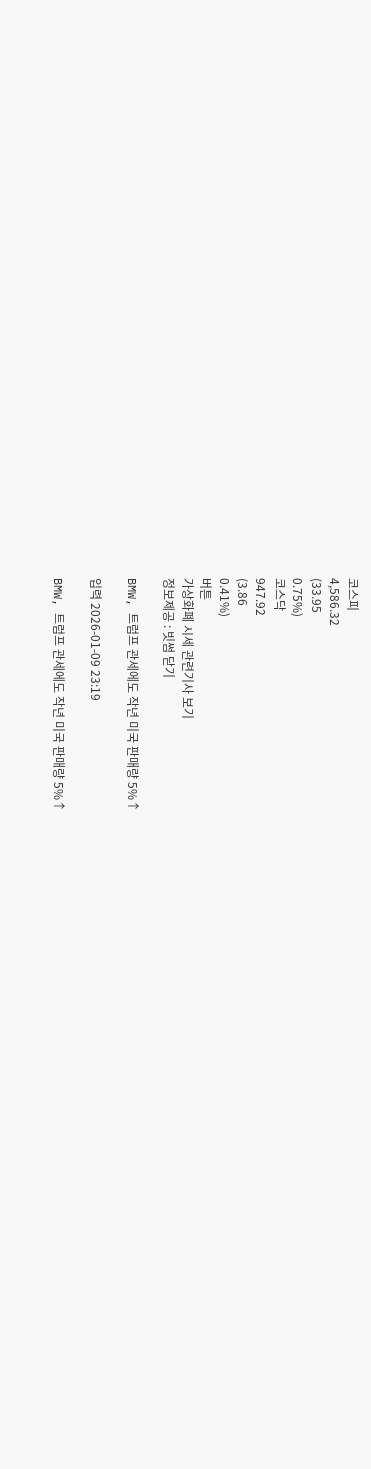코스피
4,586.32
(33.95
0.75%)
코스닥
947.92
(3.86
0.41%)
버튼
가상화폐 시세 관련기사 보기
정보제공 : 빗썸 닫기

BMW, 트럼프 관세에도 작년 미국 판매량 5%↑

입력 2026-01-09 23:19

BMW, 트럼프 관세에도 작년 미국 판매량 5%↑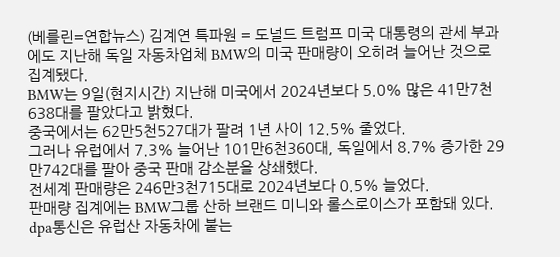(베를린=연합뉴스) 김계연 특파원 = 도널드 트럼프 미국 대통령의 관세 부과에도 지난해 독일 자동차업체 BMW의 미국 판매량이 오히려 늘어난 것으로 집계됐다.
BMW는 9일(현지시간) 지난해 미국에서 2024년보다 5.0% 많은 41만7천638대를 팔았다고 밝혔다.
중국에서는 62만5천527대가 팔려 1년 사이 12.5% 줄었다.
그러나 유럽에서 7.3% 늘어난 101만6천360대, 독일에서 8.7% 증가한 29만742대를 팔아 중국 판매 감소분을 상쇄했다.
전세계 판매량은 246만3천715대로 2024년보다 0.5% 늘었다.
판매량 집계에는 BMW그룹 산하 브랜드 미니와 롤스로이스가 포함돼 있다.
dpa통신은 유럽산 자동차에 붙는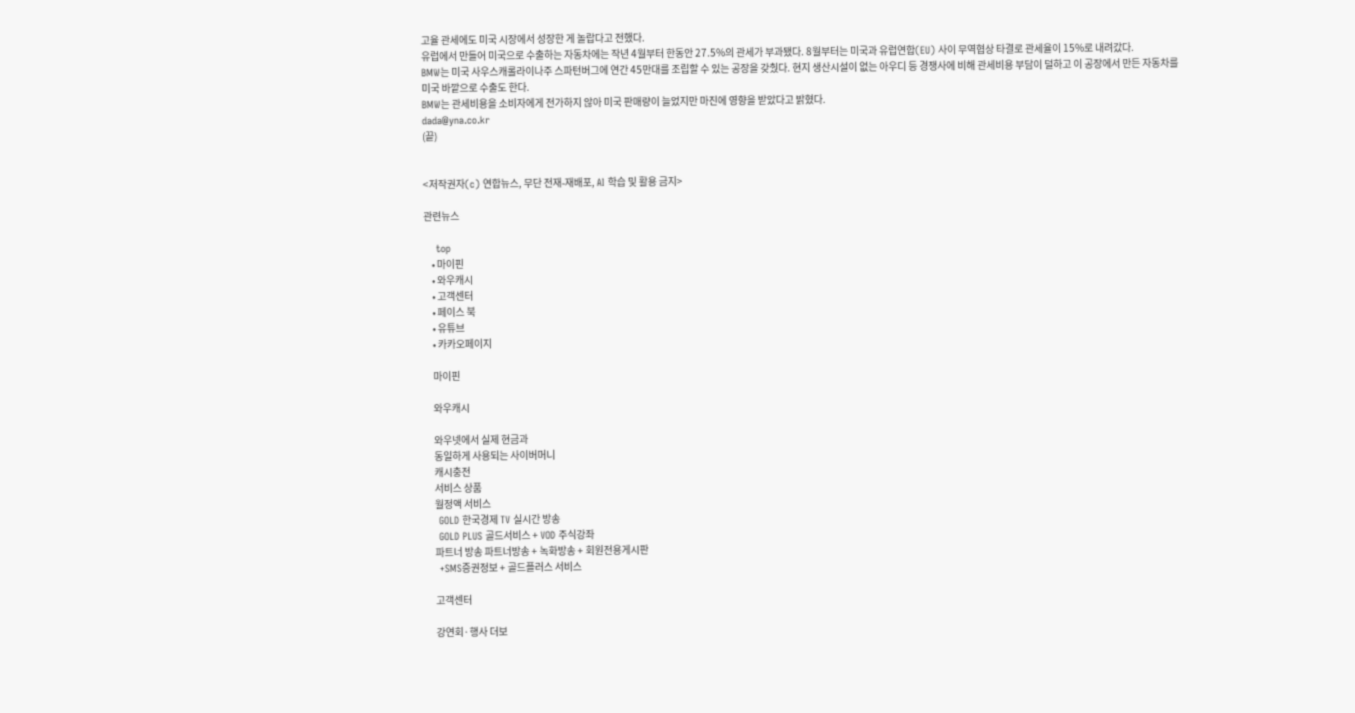고율 관세에도 미국 시장에서 성장한 게 놀랍다고 전했다.
유럽에서 만들어 미국으로 수출하는 자동차에는 작년 4월부터 한동안 27.5%의 관세가 부과됐다. 8월부터는 미국과 유럽연합(EU) 사이 무역협상 타결로 관세율이 15%로 내려갔다.
BMW는 미국 사우스캐롤라이나주 스파턴버그에 연간 45만대를 조립할 수 있는 공장을 갖췄다. 현지 생산시설이 없는 아우디 등 경쟁사에 비해 관세비용 부담이 덜하고 이 공장에서 만든 자동차를 미국 바깥으로 수출도 한다.
BMW는 관세비용을 소비자에게 전가하지 않아 미국 판매량이 늘었지만 마진에 영향을 받았다고 밝혔다.
dada@yna.co.kr
(끝)


<저작권자(c) 연합뉴스, 무단 전재-재배포, AI 학습 및 활용 금지>

관련뉴스

    top
    • 마이핀
    • 와우캐시
    • 고객센터
    • 페이스 북
    • 유튜브
    • 카카오페이지

    마이핀

    와우캐시

    와우넷에서 실제 현금과
    동일하게 사용되는 사이버머니
    캐시충전
    서비스 상품
    월정액 서비스
    GOLD 한국경제 TV 실시간 방송
    GOLD PLUS 골드서비스 + VOD 주식강좌
    파트너 방송 파트너방송 + 녹화방송 + 회원전용게시판
    +SMS증권정보 + 골드플러스 서비스

    고객센터

    강연회·행사 더보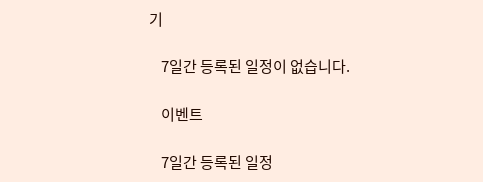기

    7일간 등록된 일정이 없습니다.

    이벤트

    7일간 등록된 일정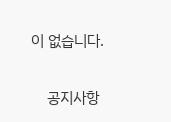이 없습니다.

    공지사항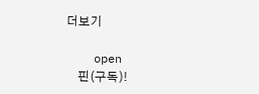더보기

    open
    핀(구독)!